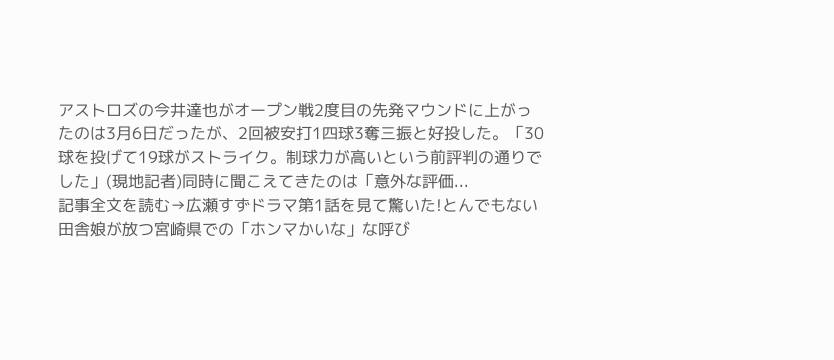アストロズの今井達也がオープン戦2度目の先発マウンドに上がったのは3月6日だったが、2回被安打1四球3奪三振と好投した。「30球を投げて19球がストライク。制球力が高いという前評判の通りでした」(現地記者)同時に聞こえてきたのは「意外な評価...
記事全文を読む→広瀬すずドラマ第1話を見て驚いた!とんでもない田舎娘が放つ宮崎県での「ホンマかいな」な呼び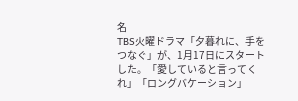名
TBS火曜ドラマ「夕暮れに、手をつなぐ」が、1月17日にスタートした。「愛していると言ってくれ」「ロングバケーション」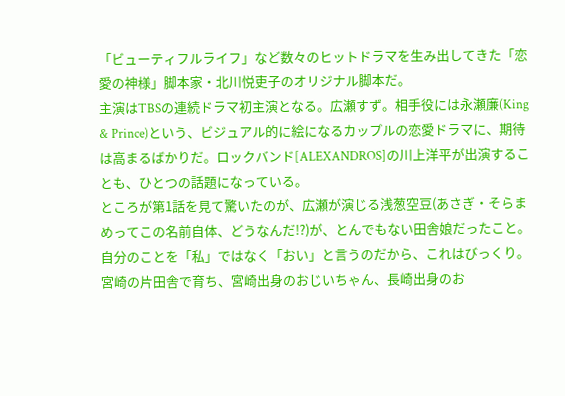「ビューティフルライフ」など数々のヒットドラマを生み出してきた「恋愛の神様」脚本家・北川悦吏子のオリジナル脚本だ。
主演はTBSの連続ドラマ初主演となる。広瀬すず。相手役には永瀬廉(King & Prince)という、ビジュアル的に絵になるカップルの恋愛ドラマに、期待は高まるばかりだ。ロックバンド[ALEXANDROS]の川上洋平が出演することも、ひとつの話題になっている。
ところが第1話を見て驚いたのが、広瀬が演じる浅葱空豆(あさぎ・そらまめってこの名前自体、どうなんだ!?)が、とんでもない田舎娘だったこと。自分のことを「私」ではなく「おい」と言うのだから、これはびっくり。宮崎の片田舎で育ち、宮崎出身のおじいちゃん、長崎出身のお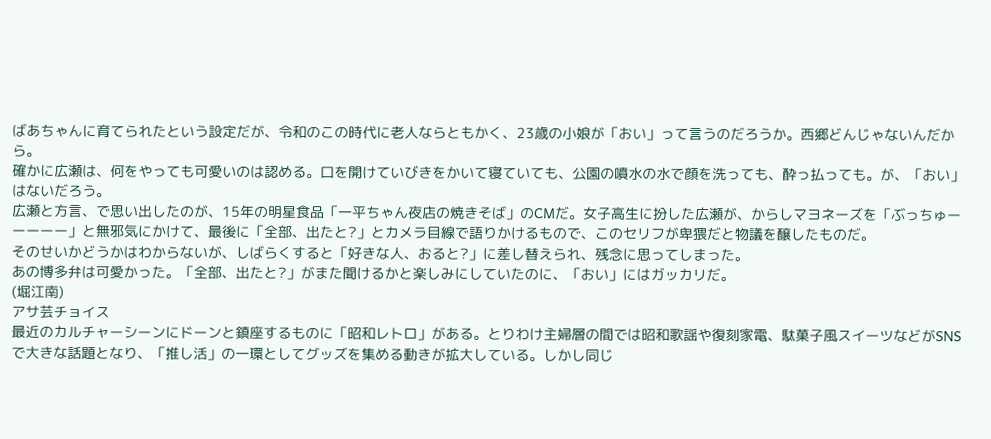ばあちゃんに育てられたという設定だが、令和のこの時代に老人ならともかく、23歳の小娘が「おい」って言うのだろうか。西郷どんじゃないんだから。
確かに広瀬は、何をやっても可愛いのは認める。口を開けていびきをかいて寝ていても、公園の噴水の水で顔を洗っても、酔っ払っても。が、「おい」はないだろう。
広瀬と方言、で思い出したのが、15年の明星食品「一平ちゃん夜店の焼きそば」のCMだ。女子高生に扮した広瀬が、からしマヨネーズを「ぶっちゅーーーーー」と無邪気にかけて、最後に「全部、出たと?」とカメラ目線で語りかけるもので、このセリフが卑猥だと物議を醸したものだ。
そのせいかどうかはわからないが、しばらくすると「好きな人、おると?」に差し替えられ、残念に思ってしまった。
あの博多弁は可愛かった。「全部、出たと?」がまた聞けるかと楽しみにしていたのに、「おい」にはガッカリだ。
(堀江南)
アサ芸チョイス
最近のカルチャーシーンにドーンと鎮座するものに「昭和レトロ」がある。とりわけ主婦層の間では昭和歌謡や復刻家電、駄菓子風スイーツなどがSNSで大きな話題となり、「推し活」の一環としてグッズを集める動きが拡大している。しかし同じ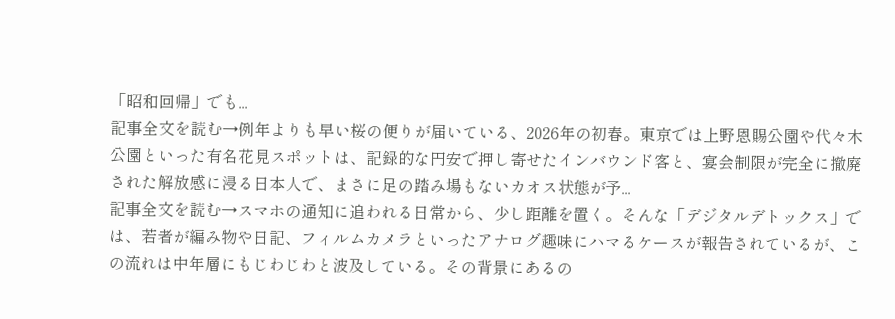「昭和回帰」でも...
記事全文を読む→例年よりも早い桜の便りが届いている、2026年の初春。東京では上野恩賜公園や代々木公園といった有名花見スポットは、記録的な円安で押し寄せたインバウンド客と、宴会制限が完全に撤廃された解放感に浸る日本人で、まさに足の踏み場もないカオス状態が予...
記事全文を読む→スマホの通知に追われる日常から、少し距離を置く。そんな「デジタルデトックス」では、若者が編み物や日記、フィルムカメラといったアナログ趣味にハマるケースが報告されているが、この流れは中年層にもじわじわと波及している。その背景にあるの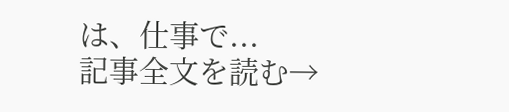は、仕事で...
記事全文を読む→